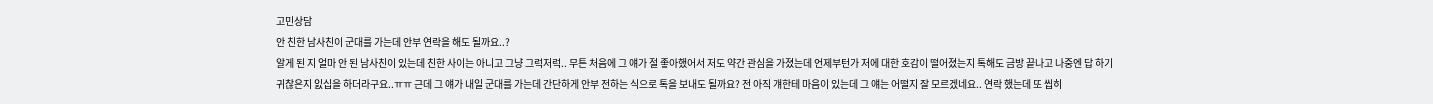고민상담
안 친한 남사친이 군대를 가는데 안부 연락을 해도 될까요..?
알게 된 지 얼마 안 된 남사친이 있는데 친한 사이는 아니고 그냥 그럭저럭.. 무튼 처음에 그 얘가 절 좋아했어서 저도 약간 관심을 가졌는데 언제부턴가 저에 대한 호감이 떨어졌는지 톡해도 금방 끝나고 나중엔 답 하기 귀찮은지 잀십을 하더라구요..ㅠㅠ 근데 그 얘가 내일 군대를 가는데 간단하게 안부 전하는 식으로 톡을 보내도 될까요? 전 아직 걔한테 마음이 있는데 그 얘는 어떨지 잘 모르겠네요.. 연락 했는데 또 씹히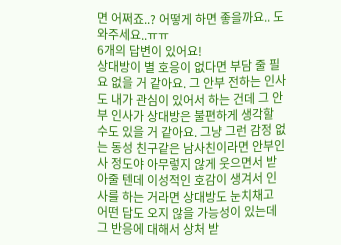면 어쩌죠..? 어떻게 하면 좋을까요.. 도와주세요..ㅠㅠ
6개의 답변이 있어요!
상대방이 별 호응이 없다면 부담 줄 필요 없을 거 같아요. 그 안부 전하는 인사도 내가 관심이 있어서 하는 건데 그 안부 인사가 상대방은 불편하게 생각할 수도 있을 거 같아요. 그냥 그런 감정 없는 동성 친구같은 남사친이라면 안부인사 정도야 아무렇지 않게 웃으면서 받아줄 텐데 이성적인 호감이 생겨서 인사를 하는 거라면 상대방도 눈치채고 어떤 답도 오지 않을 가능성이 있는데 그 반응에 대해서 상처 받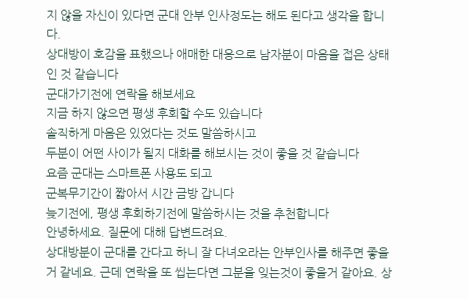지 않을 자신이 있다면 군대 안부 인사정도는 해도 된다고 생각을 합니다.
상대방이 호감을 표했으나 애매한 대응으로 남자분이 마음을 접은 상태인 것 같습니다
군대가기전에 연락을 해보세요
지금 하지 않으면 평생 후회할 수도 있습니다
솔직하게 마음은 있었다는 것도 말씀하시고
두분이 어떤 사이가 될지 대화를 해보시는 것이 좋을 것 같습니다
요즘 군대는 스마트폰 사용도 되고
군복무기간이 짧아서 시간 금방 갑니다
늦기전에, 평생 후회하기전에 말씀하시는 것을 추천합니다
안녕하세요. 질문에 대해 답변드려요.
상대방분이 군대를 간다고 하니 잘 다녀오라는 안부인사를 해주면 좋을거 같네요. 근데 연락을 또 씹는다면 그분을 잊는것이 좋을거 같아요. 상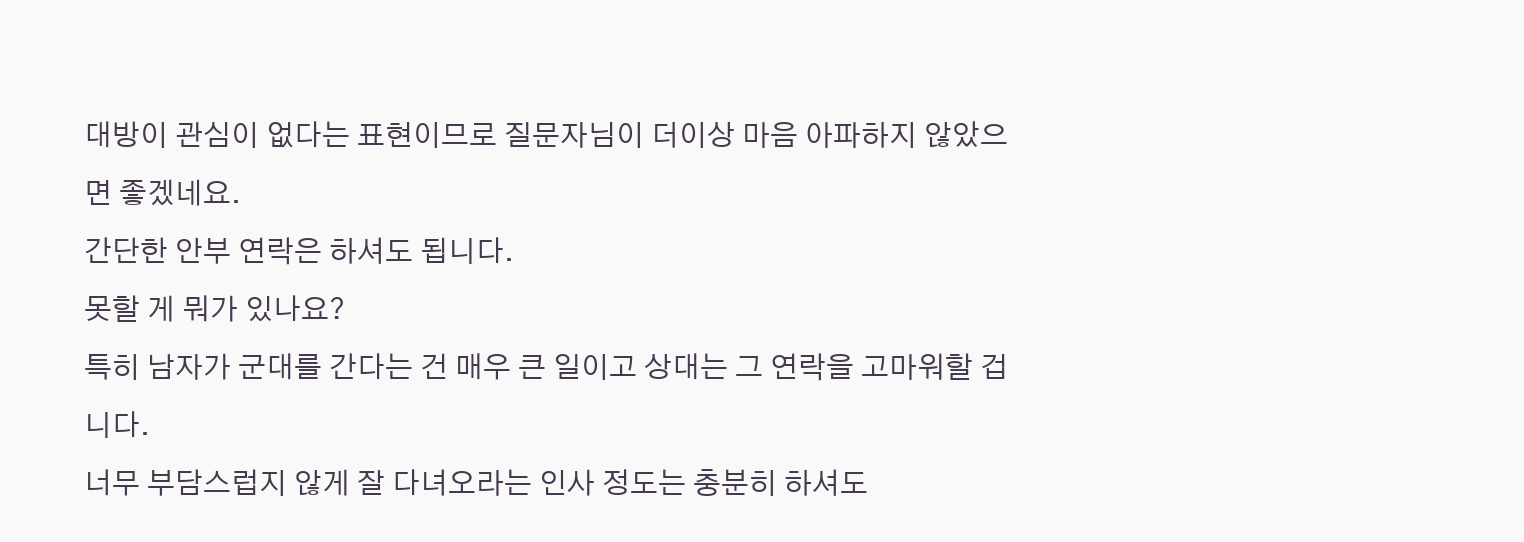대방이 관심이 없다는 표현이므로 질문자님이 더이상 마음 아파하지 않았으면 좋겠네요.
간단한 안부 연락은 하셔도 됩니다.
못할 게 뭐가 있나요?
특히 남자가 군대를 간다는 건 매우 큰 일이고 상대는 그 연락을 고마워할 겁니다.
너무 부담스럽지 않게 잘 다녀오라는 인사 정도는 충분히 하셔도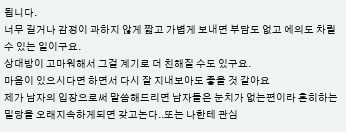됩니다.
너무 길거나 감정이 과하지 않게 짧고 가볍게 보내면 부담도 없고 에의도 차릴 수 있는 일이구요.
상대방이 고마워해서 그걸 계기로 더 친해질 수도 있구요.
마음이 있으시다면 하면서 다시 잘 지내보아도 좋을 것 같아요
제가 남자의 입장으로써 말씀해드리면 남자들은 눈치가 없는편이라 흔히하는 밀당을 오래지속하게되면 갖고논다..또는 나한테 관심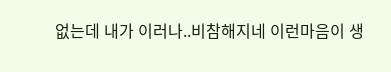없는데 내가 이러나..비참해지네 이런마음이 생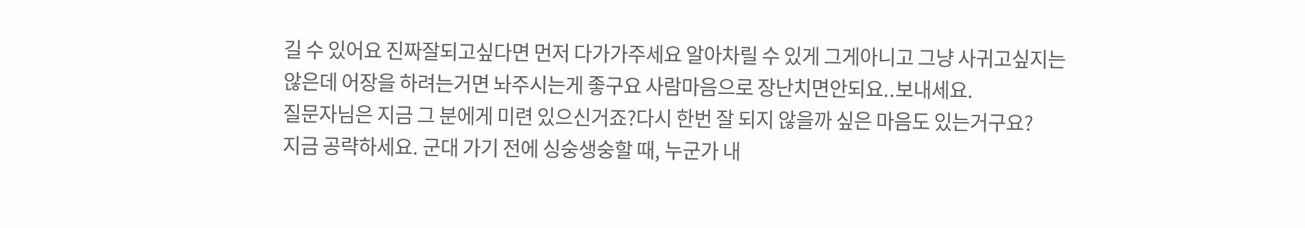길 수 있어요 진짜잘되고싶다면 먼저 다가가주세요 알아차릴 수 있게 그게아니고 그냥 사귀고싶지는 않은데 어장을 하려는거면 놔주시는게 좋구요 사람마음으로 장난치면안되요..보내세요.
질문자님은 지금 그 분에게 미련 있으신거죠?다시 한번 잘 되지 않을까 싶은 마음도 있는거구요?
지금 공략하세요. 군대 가기 전에 싱숭생숭할 때, 누군가 내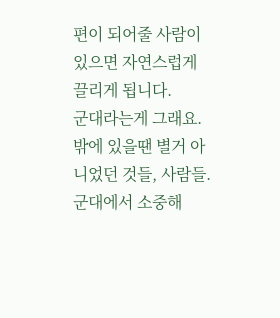편이 되어줄 사람이 있으면 자연스럽게 끌리게 됩니다.
군대라는게 그래요.
밖에 있을땐 별거 아니었던 것들, 사람들.
군대에서 소중해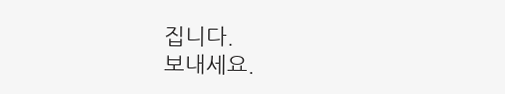집니다.
보내세요.